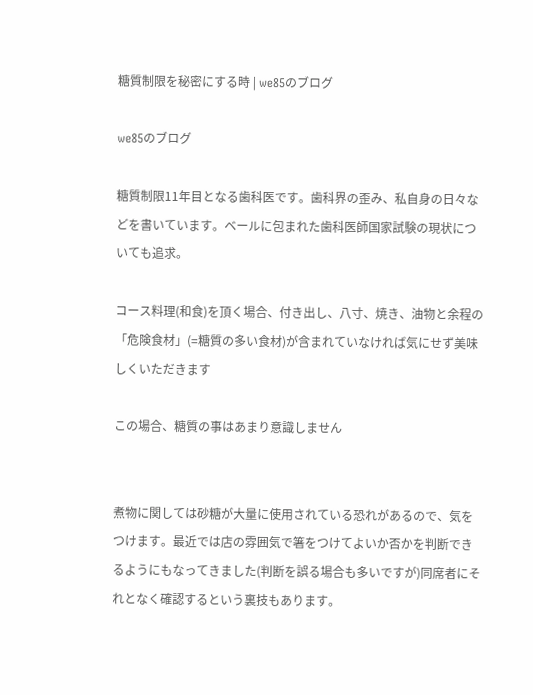糖質制限を秘密にする時 | we85のブログ

we85のブログ

糖質制限11年目となる歯科医です。歯科界の歪み、私自身の日々などを書いています。ベールに包まれた歯科医師国家試験の現状についても追求。

コース料理(和食)を頂く場合、付き出し、八寸、焼き、油物と余程の「危険食材」(=糖質の多い食材)が含まれていなければ気にせず美味しくいただきます

この場合、糖質の事はあまり意識しません


煮物に関しては砂糖が大量に使用されている恐れがあるので、気をつけます。最近では店の雰囲気で箸をつけてよいか否かを判断できるようにもなってきました(判断を誤る場合も多いですが)同席者にそれとなく確認するという裏技もあります。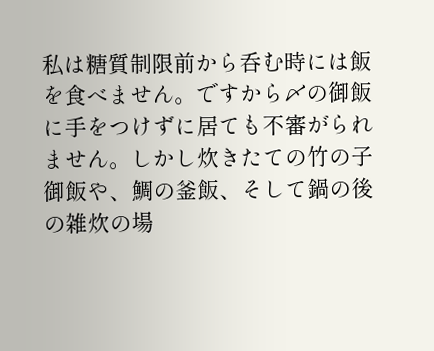私は糖質制限前から呑む時には飯を食べません。ですから〆の御飯に手をつけずに居ても不審がられません。しかし炊きたての竹の子御飯や、鯛の釜飯、そして鍋の後の雑炊の場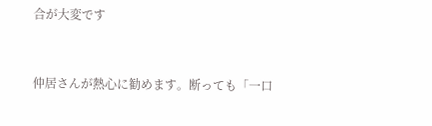合が大変です


仲居さんが熱心に勧めます。断っても「一口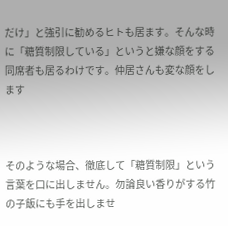だけ」と強引に勧めるヒトも居ます。そんな時に「糖質制限している」というと嫌な顔をする同席者も居るわけです。仲居さんも変な顔をします



そのような場合、徹底して「糖質制限」という言葉を口に出しません。勿論良い香りがする竹の子飯にも手を出しませ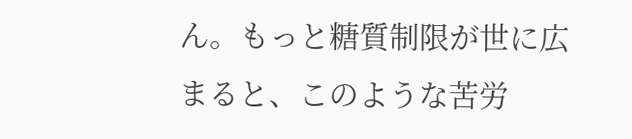ん。もっと糖質制限が世に広まると、このような苦労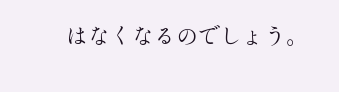はなくなるのでしょう。